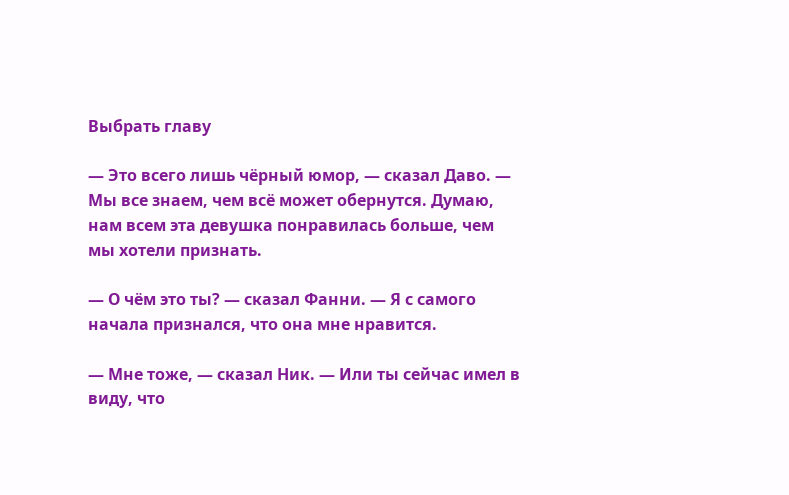Выбрать главу

— Это всего лишь чёрный юмор, — сказал Даво. — Мы все знаем, чем всё может обернутся. Думаю, нам всем эта девушка понравилась больше, чем мы хотели признать.

— О чём это ты? — сказал Фанни. — Я с самого начала признался, что она мне нравится.

— Мне тоже, — сказал Ник. — Или ты сейчас имел в виду, что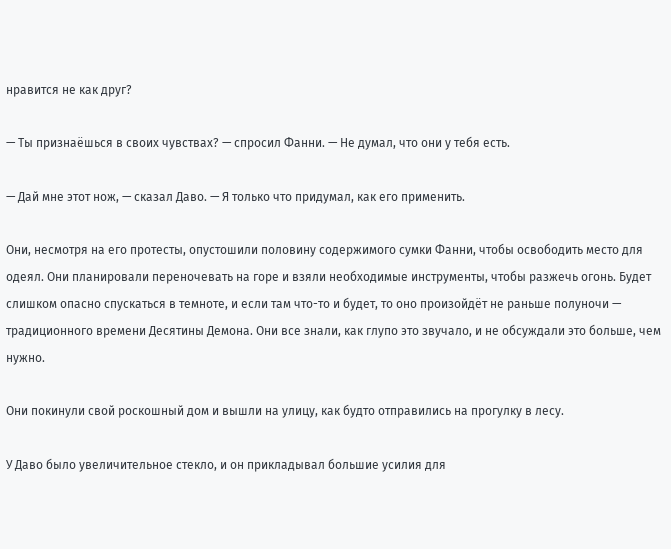нравится не как друг?

— Ты признаёшься в своих чувствах? — спросил Фанни. — Не думал, что они у тебя есть.

— Дай мне этот нож, — сказал Даво. — Я только что придумал, как его применить.

Они, несмотря на его протесты, опустошили половину содержимого сумки Фанни, чтобы освободить место для одеял. Они планировали переночевать на горе и взяли необходимые инструменты, чтобы разжечь огонь. Будет слишком опасно спускаться в темноте, и если там что-то и будет, то оно произойдёт не раньше полуночи — традиционного времени Десятины Демона. Они все знали, как глупо это звучало, и не обсуждали это больше, чем нужно.

Они покинули свой роскошный дом и вышли на улицу, как будто отправились на прогулку в лесу.

У Даво было увеличительное стекло, и он прикладывал большие усилия для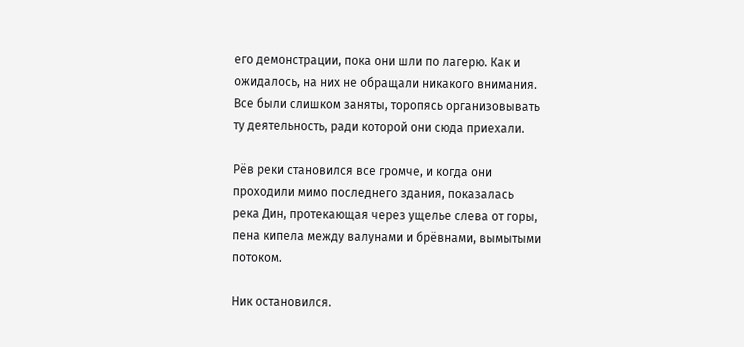его демонстрации, пока они шли по лагерю. Как и ожидалось, на них не обращали никакого внимания. Все были слишком заняты, торопясь организовывать ту деятельность, ради которой они сюда приехали.

Рёв реки становился все громче, и когда они проходили мимо последнего здания, показалась река Дин, протекающая через ущелье слева от горы, пена кипела между валунами и брёвнами, вымытыми потоком.

Ник остановился.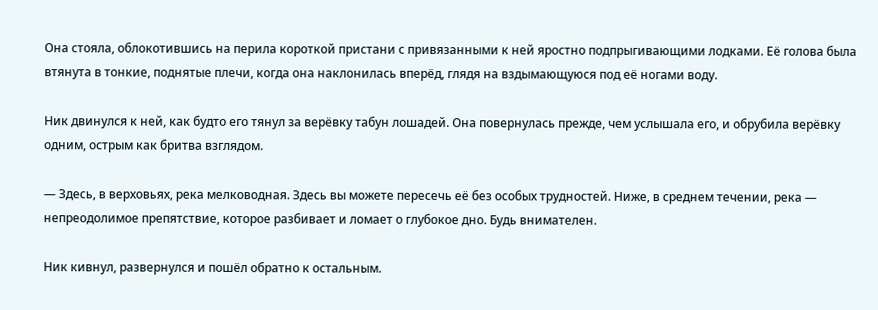Она стояла, облокотившись на перила короткой пристани с привязанными к ней яростно подпрыгивающими лодками. Её голова была втянута в тонкие, поднятые плечи, когда она наклонилась вперёд, глядя на вздымающуюся под её ногами воду.

Ник двинулся к ней, как будто его тянул за верёвку табун лошадей. Она повернулась прежде, чем услышала его, и обрубила верёвку одним, острым как бритва взглядом.

— Здесь, в верховьях, река мелководная. Здесь вы можете пересечь её без особых трудностей. Ниже, в среднем течении, река — непреодолимое препятствие, которое разбивает и ломает о глубокое дно. Будь внимателен.

Ник кивнул, развернулся и пошёл обратно к остальным.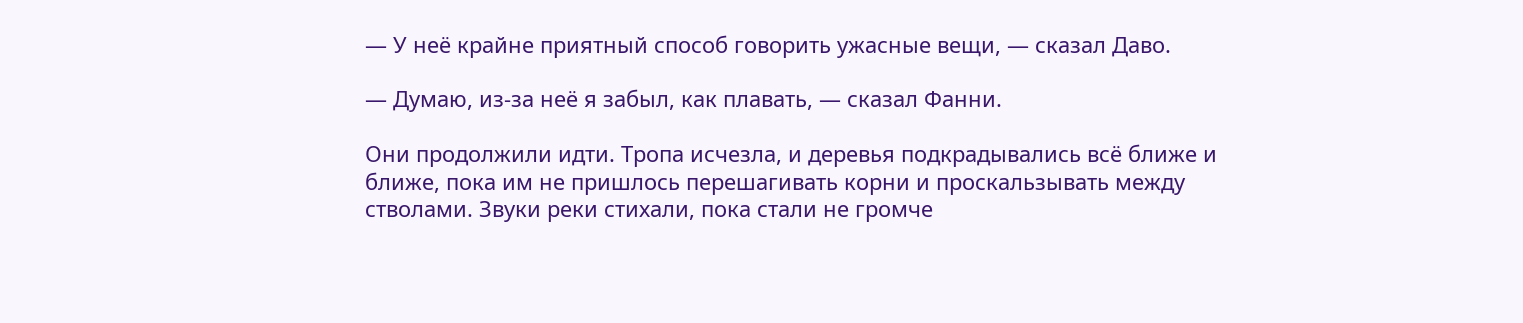— У неё крайне приятный способ говорить ужасные вещи, — сказал Даво.

— Думаю, из-за неё я забыл, как плавать, — сказал Фанни.

Они продолжили идти. Тропа исчезла, и деревья подкрадывались всё ближе и ближе, пока им не пришлось перешагивать корни и проскальзывать между стволами. Звуки реки стихали, пока стали не громче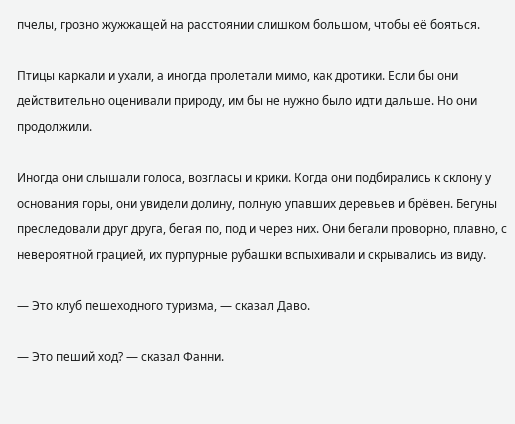пчелы, грозно жужжащей на расстоянии слишком большом, чтобы её бояться.

Птицы каркали и ухали, а иногда пролетали мимо, как дротики. Если бы они действительно оценивали природу, им бы не нужно было идти дальше. Но они продолжили.

Иногда они слышали голоса, возгласы и крики. Когда они подбирались к склону у основания горы, они увидели долину, полную упавших деревьев и брёвен. Бегуны преследовали друг друга, бегая по, под и через них. Они бегали проворно, плавно, с невероятной грацией, их пурпурные рубашки вспыхивали и скрывались из виду.

— Это клуб пешеходного туризма, — сказал Даво.

— Это пеший ход? — сказал Фанни.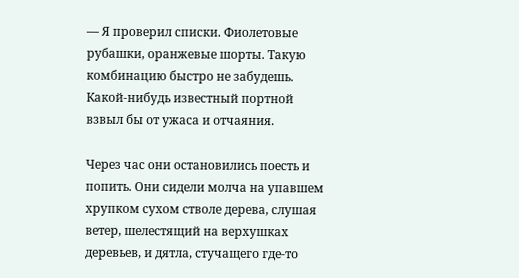— Я проверил списки. Фиолетовые рубашки, оранжевые шорты. Такую комбинацию быстро не забудешь. Какой-нибудь известный портной взвыл бы от ужаса и отчаяния.

Через час они остановились поесть и попить. Они сидели молча на упавшем хрупком сухом стволе дерева, слушая ветер, шелестящий на верхушках деревьев, и дятла, стучащего где-то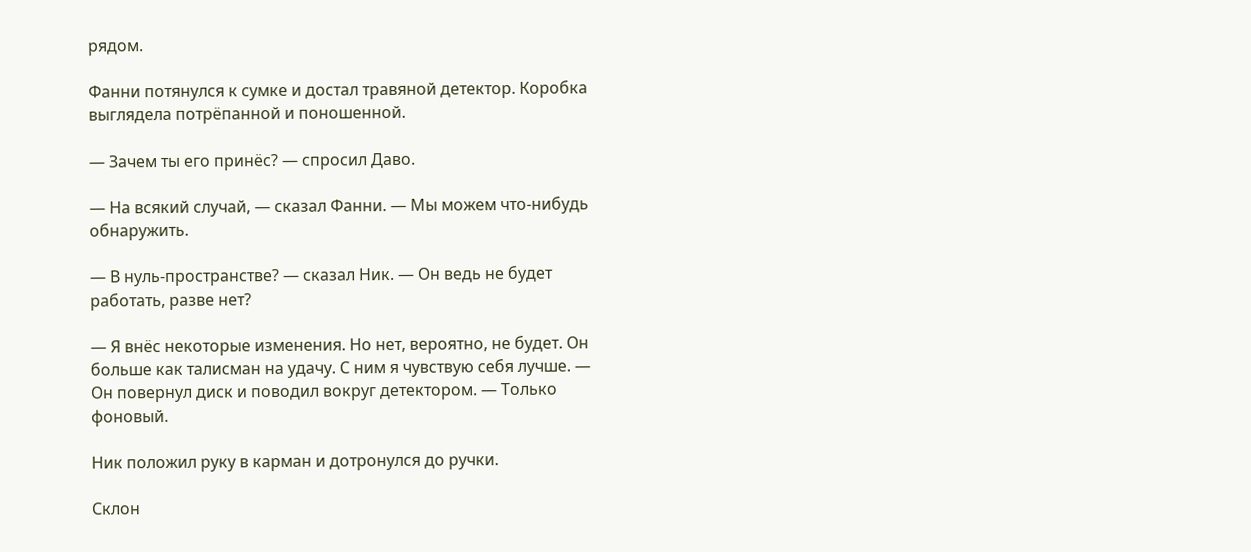рядом.

Фанни потянулся к сумке и достал травяной детектор. Коробка выглядела потрёпанной и поношенной.

— Зачем ты его принёс? — спросил Даво.

— На всякий случай, — сказал Фанни. — Мы можем что-нибудь обнаружить.

— В нуль-пространстве? — сказал Ник. — Он ведь не будет работать, разве нет?

— Я внёс некоторые изменения. Но нет, вероятно, не будет. Он больше как талисман на удачу. С ним я чувствую себя лучше. — Он повернул диск и поводил вокруг детектором. — Только фоновый.

Ник положил руку в карман и дотронулся до ручки.

Склон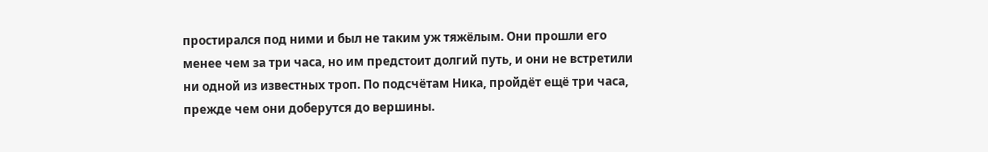простирался под ними и был не таким уж тяжёлым. Они прошли его менее чем за три часа, но им предстоит долгий путь, и они не встретили ни одной из известных троп. По подсчётам Ника, пройдёт ещё три часа, прежде чем они доберутся до вершины.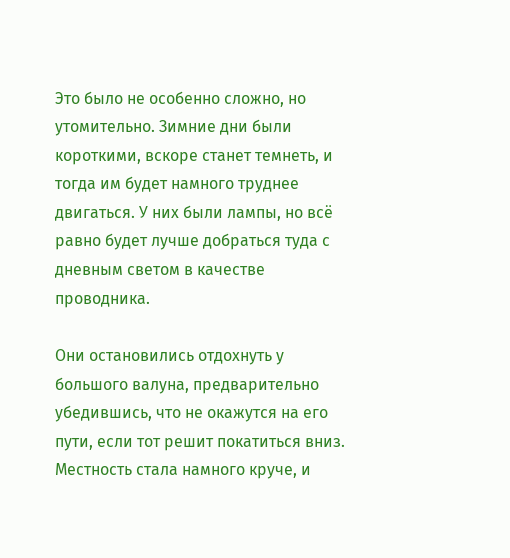Это было не особенно сложно, но утомительно. Зимние дни были короткими, вскоре станет темнеть, и тогда им будет намного труднее двигаться. У них были лампы, но всё равно будет лучше добраться туда с дневным светом в качестве проводника.

Они остановились отдохнуть у большого валуна, предварительно убедившись, что не окажутся на его пути, если тот решит покатиться вниз. Местность стала намного круче, и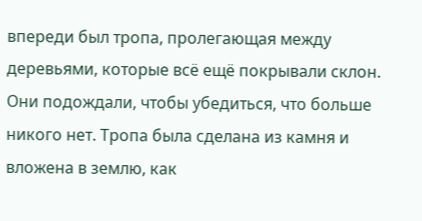впереди был тропа, пролегающая между деревьями, которые всё ещё покрывали склон. Они подождали, чтобы убедиться, что больше никого нет. Тропа была сделана из камня и вложена в землю, как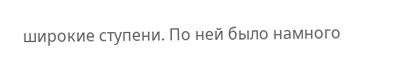широкие ступени. По ней было намного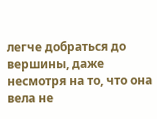легче добраться до вершины, даже несмотря на то, что она вела не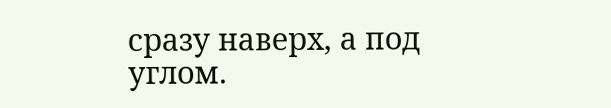сразу наверх, а под углом.